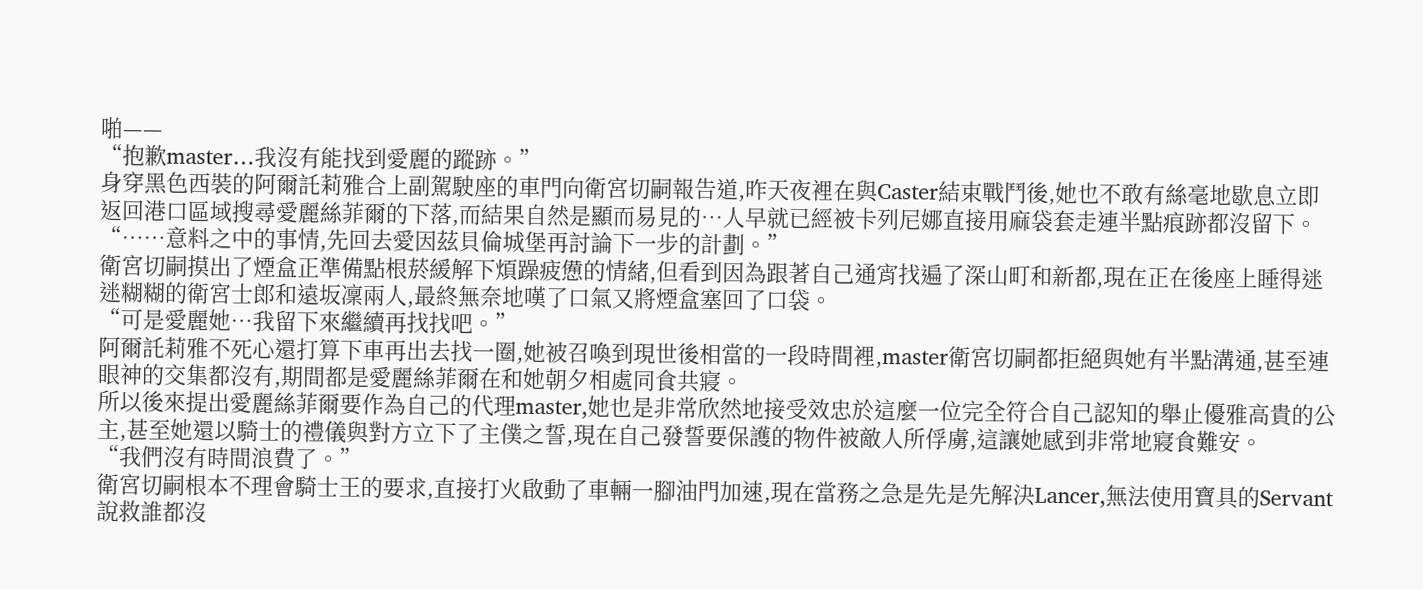啪——
“抱歉master…我沒有能找到愛麗的蹤跡。”
身穿黑色西裝的阿爾託莉雅合上副駕駛座的車門向衛宮切嗣報告道,昨天夜裡在與Caster結束戰鬥後,她也不敢有絲毫地歇息立即返回港口區域搜尋愛麗絲菲爾的下落,而結果自然是顯而易見的…人早就已經被卡列尼娜直接用麻袋套走連半點痕跡都沒留下。
“……意料之中的事情,先回去愛因茲貝倫城堡再討論下一步的計劃。”
衛宮切嗣摸出了煙盒正準備點根菸緩解下煩躁疲憊的情緒,但看到因為跟著自己通宵找遍了深山町和新都,現在正在後座上睡得迷迷糊糊的衛宮士郎和遠坂凜兩人,最終無奈地嘆了口氣又將煙盒塞回了口袋。
“可是愛麗她…我留下來繼續再找找吧。”
阿爾託莉雅不死心還打算下車再出去找一圈,她被召喚到現世後相當的一段時間裡,master衛宮切嗣都拒絕與她有半點溝通,甚至連眼神的交集都沒有,期間都是愛麗絲菲爾在和她朝夕相處同食共寢。
所以後來提出愛麗絲菲爾要作為自己的代理master,她也是非常欣然地接受效忠於這麼一位完全符合自己認知的舉止優雅高貴的公主,甚至她還以騎士的禮儀與對方立下了主僕之誓,現在自己發誓要保護的物件被敵人所俘虜,這讓她感到非常地寢食難安。
“我們沒有時間浪費了。”
衛宮切嗣根本不理會騎士王的要求,直接打火啟動了車輛一腳油門加速,現在當務之急是先是先解決Lancer,無法使用寶具的Servant說救誰都沒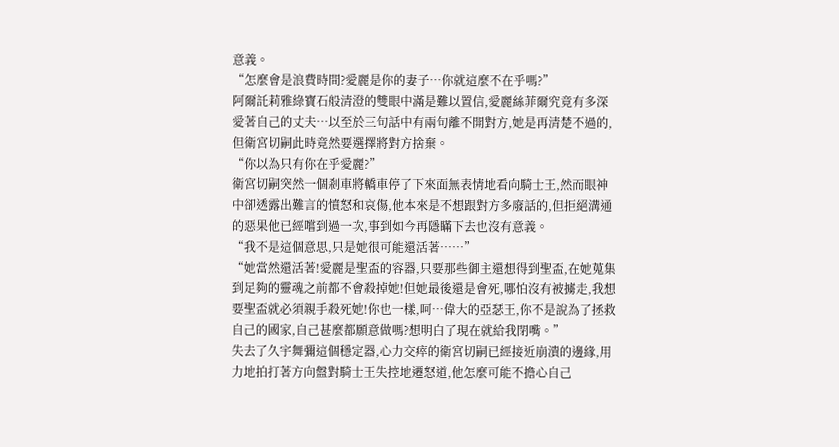意義。
“怎麼會是浪費時間?愛麗是你的妻子…你就這麼不在乎嗎?”
阿爾託莉雅綠寶石般清澄的雙眼中滿是難以置信,愛麗絲菲爾究竟有多深愛著自己的丈夫…以至於三句話中有兩句離不開對方,她是再清楚不過的,但衛宮切嗣此時竟然要選擇將對方捨棄。
“你以為只有你在乎愛麗?”
衛宮切嗣突然一個剎車將轎車停了下來面無表情地看向騎士王,然而眼神中卻透露出難言的憤怒和哀傷,他本來是不想跟對方多廢話的,但拒絕溝通的惡果他已經嚐到過一次,事到如今再隱瞞下去也沒有意義。
“我不是這個意思,只是她很可能還活著……”
“她當然還活著!愛麗是聖盃的容器,只要那些御主還想得到聖盃,在她蒐集到足夠的靈魂之前都不會殺掉她!但她最後還是會死,哪怕沒有被擄走,我想要聖盃就必須親手殺死她!你也一樣,呵…偉大的亞瑟王,你不是說為了拯救自己的國家,自己甚麼都願意做嗎?想明白了現在就給我閉嘴。”
失去了久宇舞彌這個穩定器,心力交瘁的衛宮切嗣已經接近崩潰的邊緣,用力地拍打著方向盤對騎士王失控地遷怒道,他怎麼可能不擔心自己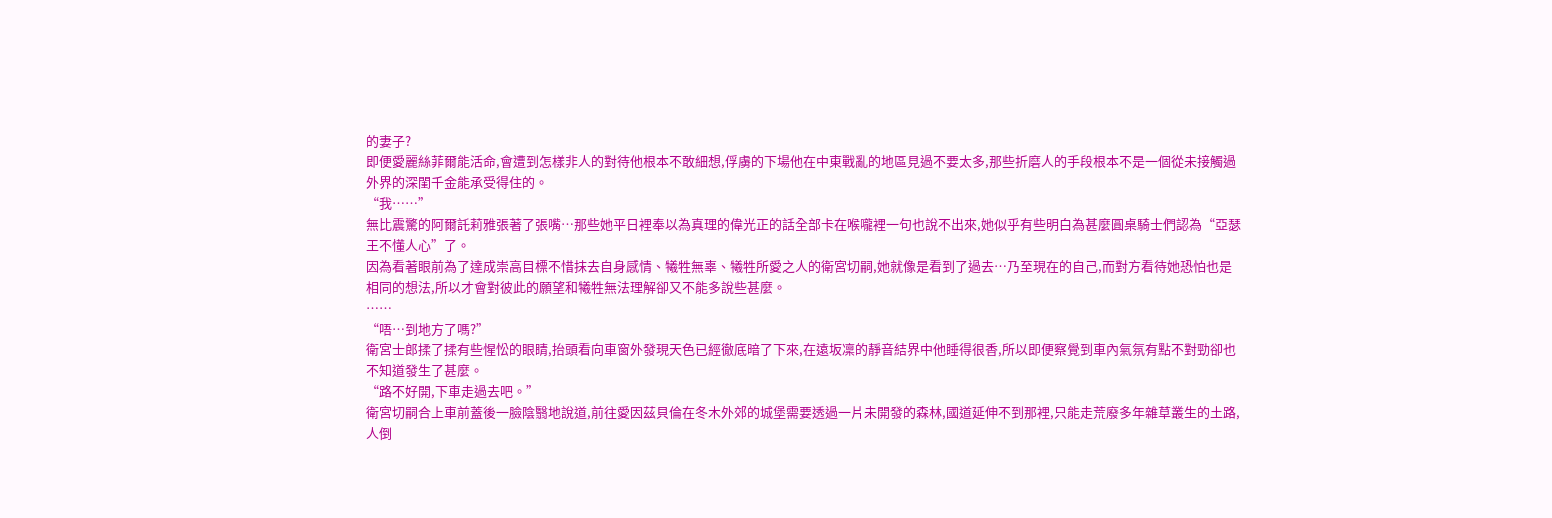的妻子?
即便愛麗絲菲爾能活命,會遭到怎樣非人的對待他根本不敢細想,俘虜的下場他在中東戰亂的地區見過不要太多,那些折磨人的手段根本不是一個從未接觸過外界的深閨千金能承受得住的。
“我……”
無比震驚的阿爾託莉雅張著了張嘴…那些她平日裡奉以為真理的偉光正的話全部卡在喉嚨裡一句也說不出來,她似乎有些明白為甚麼圓桌騎士們認為“亞瑟王不懂人心”了。
因為看著眼前為了達成崇高目標不惜抹去自身感情、犧牲無辜、犧牲所愛之人的衛宮切嗣,她就像是看到了過去…乃至現在的自己,而對方看待她恐怕也是相同的想法,所以才會對彼此的願望和犧牲無法理解卻又不能多說些甚麼。
……
“唔…到地方了嗎?”
衛宮士郎揉了揉有些惺忪的眼睛,抬頭看向車窗外發現天色已經徹底暗了下來,在遠坂凜的靜音結界中他睡得很香,所以即便察覺到車內氣氛有點不對勁卻也不知道發生了甚麼。
“路不好開,下車走過去吧。”
衛宮切嗣合上車前蓋後一臉陰翳地說道,前往愛因茲貝倫在冬木外郊的城堡需要透過一片未開發的森林,國道延伸不到那裡,只能走荒廢多年雜草叢生的土路,人倒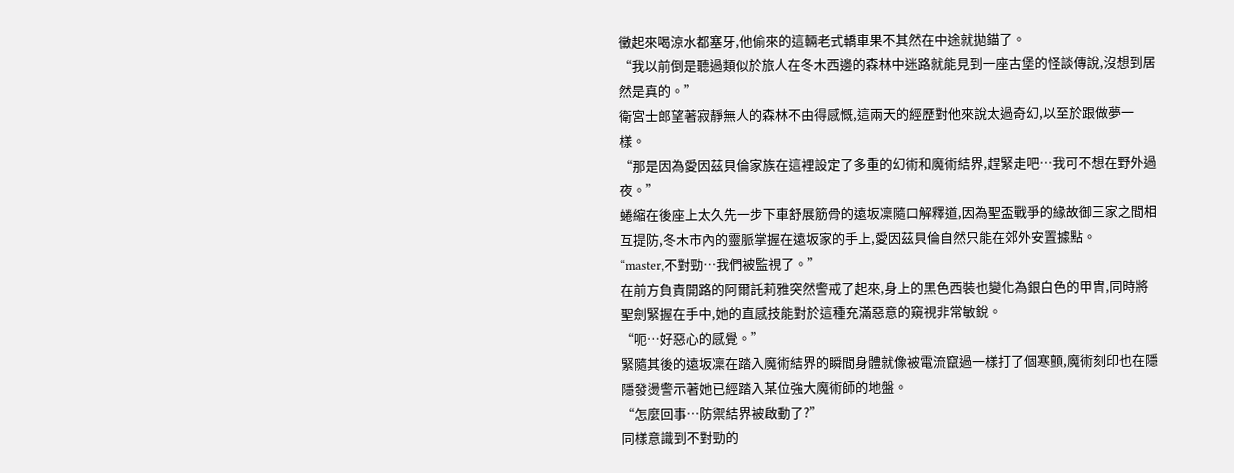黴起來喝涼水都塞牙,他偷來的這輛老式轎車果不其然在中途就拋錨了。
“我以前倒是聽過類似於旅人在冬木西邊的森林中迷路就能見到一座古堡的怪談傳說,沒想到居然是真的。”
衛宮士郎望著寂靜無人的森林不由得感慨,這兩天的經歷對他來說太過奇幻,以至於跟做夢一樣。
“那是因為愛因茲貝倫家族在這裡設定了多重的幻術和魔術結界,趕緊走吧…我可不想在野外過夜。”
蜷縮在後座上太久先一步下車舒展筋骨的遠坂凜隨口解釋道,因為聖盃戰爭的緣故御三家之間相互提防,冬木市內的靈脈掌握在遠坂家的手上,愛因茲貝倫自然只能在郊外安置據點。
“master,不對勁…我們被監視了。”
在前方負責開路的阿爾託莉雅突然警戒了起來,身上的黑色西裝也變化為銀白色的甲冑,同時將聖劍緊握在手中,她的直感技能對於這種充滿惡意的窺視非常敏銳。
“呃…好惡心的感覺。”
緊隨其後的遠坂凜在踏入魔術結界的瞬間身體就像被電流竄過一樣打了個寒顫,魔術刻印也在隱隱發燙警示著她已經踏入某位強大魔術師的地盤。
“怎麼回事…防禦結界被啟動了?”
同樣意識到不對勁的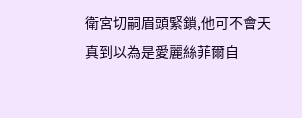衛宮切嗣眉頭緊鎖,他可不會天真到以為是愛麗絲菲爾自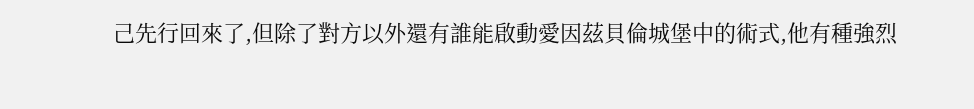己先行回來了,但除了對方以外還有誰能啟動愛因茲貝倫城堡中的術式,他有種強烈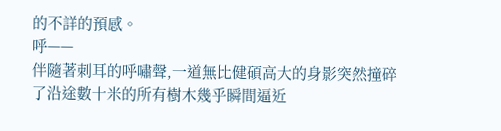的不詳的預感。
呼——
伴隨著刺耳的呼嘯聲,一道無比健碩高大的身影突然撞碎了沿途數十米的所有樹木幾乎瞬間逼近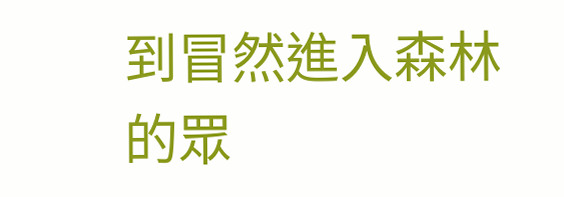到冒然進入森林的眾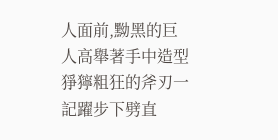人面前,黝黑的巨人高舉著手中造型猙獰粗狂的斧刃一記躍步下劈直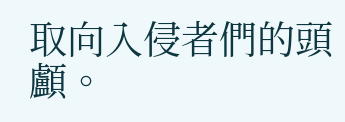取向入侵者們的頭顱。